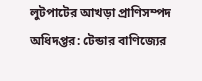লুটপাটের আখড়া প্রাণিসম্পদ অধিদপ্তর: টেন্ডার বাণিজ্যের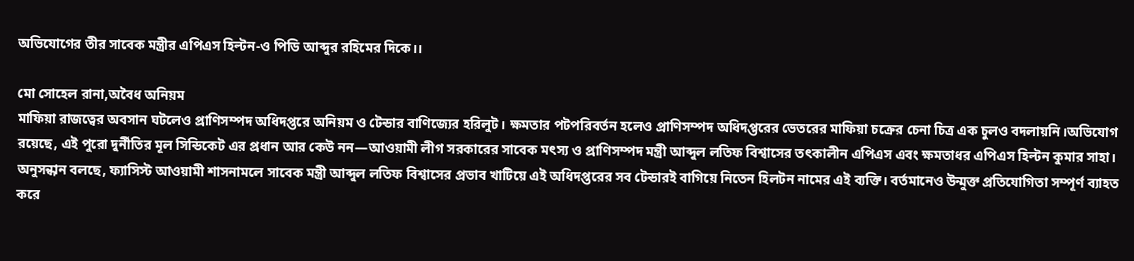অভিযোগের তীর সাবেক মন্ত্রীর এপিএস হিল্টন-ও পিডি আব্দুর রহিমের দিকে।।

মো সোহেল রানা,অবৈধ অনিয়ম
মাফিয়া রাজত্বের অবসান ঘটলেও প্রাণিসম্পদ অধিদপ্তরে অনিয়ম ও টেন্ডার বাণিজ্যের হরিলুট। ক্ষমতার পটপরিবর্তন হলেও প্রাণিসম্পদ অধিদপ্তরের ভেতরের মাফিয়া চক্রের চেনা চিত্র এক চুলও বদলায়নি।অভিযোগ রয়েছে, এই পুরো দুর্নীতির মূল সিন্ডিকেট এর প্রধান আর কেউ নন—আওয়ামী লীগ সরকারের সাবেক মৎস্য ও প্রাণিসম্পদ মন্ত্রী আব্দুল লতিফ বিশ্বাসের তৎকালীন এপিএস এবং ক্ষমতাধর এপিএস হিল্টন কুমার সাহা।
অনুসন্ধান বলছে, ফ্যাসিস্ট আওয়ামী শাসনামলে সাবেক মন্ত্রী আব্দুল লতিফ বিশ্বাসের প্রভাব খাটিয়ে এই অধিদপ্তরের সব টেন্ডারই বাগিয়ে নিতেন হিলটন নামের এই ব্যক্তি। বর্তমানেও উন্মুক্ত প্রতিযোগিতা সম্পূর্ণ ব্যাহত করে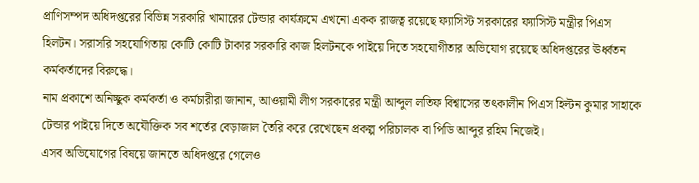প্রাণিসম্পদ অধিদপ্তরের বিভিন্ন সরকারি খামারের টেন্ডার কার্যক্রমে এখনো একক রাজত্ব রয়েছে ফ্যাসিস্ট সরকারের ফ্যাসিস্ট মন্ত্রীর পিএস হিলটন। সরাসরি সহযোগিতায় কোটি কোটি টাকার সরকারি কাজ হিলটনকে পাইয়ে দিতে সহযোগীতার অভিযোগ রয়েছে অধিদপ্তরের ঊর্ধ্বতন কর্মকর্তাদের বিরুদ্ধে।
নাম প্রকাশে অনিচ্ছুক কর্মকর্তা ও কর্মচারীরা জানান, আওয়ামী লীগ সরকারের মন্ত্রী আব্দুল লতিফ বিশ্বাসের তৎকালীন পিএস হিল্টন কুমার সাহাকে টেন্ডার পাইয়ে দিতে অযৌক্তিক সব শর্তের বেড়াজাল তৈরি করে রেখেছেন প্রকল্প পরিচালক বা পিডি আব্দুর রহিম নিজেই।
এসব অভিযোগের বিষয়ে জানতে অধিদপ্তরে গেলেও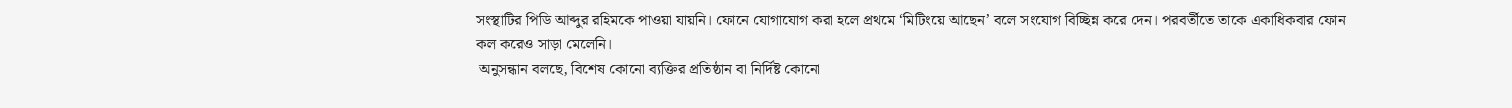সংস্থাটির পিডি আব্দুর রহিমকে পাওয়া যায়নি। ফোনে যোগাযোগ করা হলে প্রথমে ‘মিটিংয়ে আছেন’ বলে সংযোগ বিচ্ছিন্ন করে দেন। পরবর্তীতে তাকে একাধিকবার ফোন কল করেও সাড়া মেলেনি।
 অনুসন্ধান বলছে, বিশেষ কোনো ব্যক্তির প্রতিষ্ঠান বা নির্দিষ্ট কোনো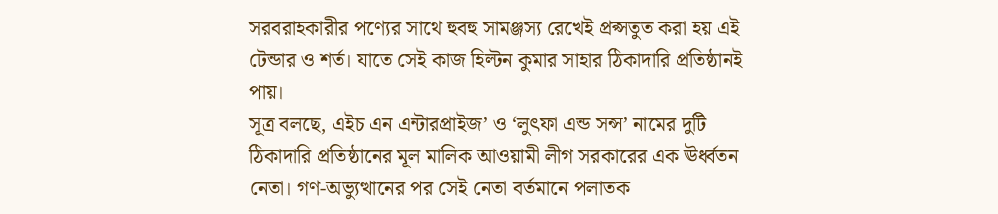সরবরাহকারীর পণ্যের সাথে হুবহু সামঞ্জস্য রেখেই প্রপ্সতুত করা হয় এই টেন্ডার ও শর্ত। যাতে সেই কাজ হিল্টন কুমার সাহার ঠিকাদারি প্রতিষ্ঠানই পায়।
সূত্র বলছে, এইচ এন এন্টারপ্রাইজ’ ও ‘লুৎফা এন্ড সন্স’ নামের দুটি ঠিকাদারি প্রতিষ্ঠানের মূল মালিক আওয়ামী লীগ সরকারের এক ঊর্ধ্বতন নেতা। গণ-অভ্যুত্থানের পর সেই নেতা বর্তমানে পলাতক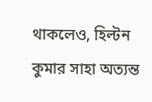থাকলেও, হিল্টন কুমার সাহা অত্যন্ত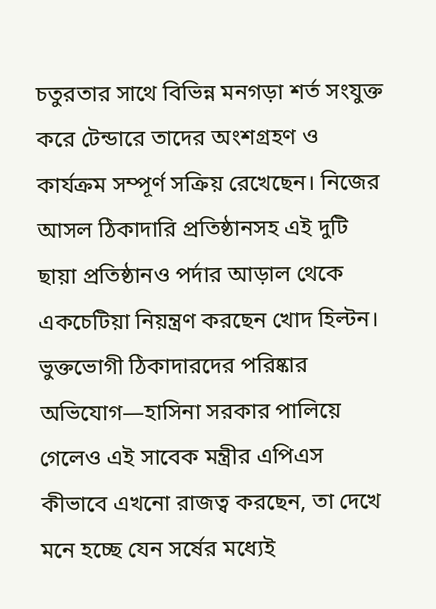চতুরতার সাথে বিভিন্ন মনগড়া শর্ত সংযুক্ত করে টেন্ডারে তাদের অংশগ্রহণ ও কার্যক্রম সম্পূর্ণ সক্রিয় রেখেছেন। নিজের আসল ঠিকাদারি প্রতিষ্ঠানসহ এই দুটি ছায়া প্রতিষ্ঠানও পর্দার আড়াল থেকে একচেটিয়া নিয়ন্ত্রণ করছেন খোদ হিল্টন। ভুক্তভোগী ঠিকাদারদের পরিষ্কার অভিযোগ—হাসিনা সরকার পালিয়ে গেলেও এই সাবেক মন্ত্রীর এপিএস কীভাবে এখনো রাজত্ব করছেন, তা দেখে মনে হচ্ছে যেন সর্ষের মধ্যেই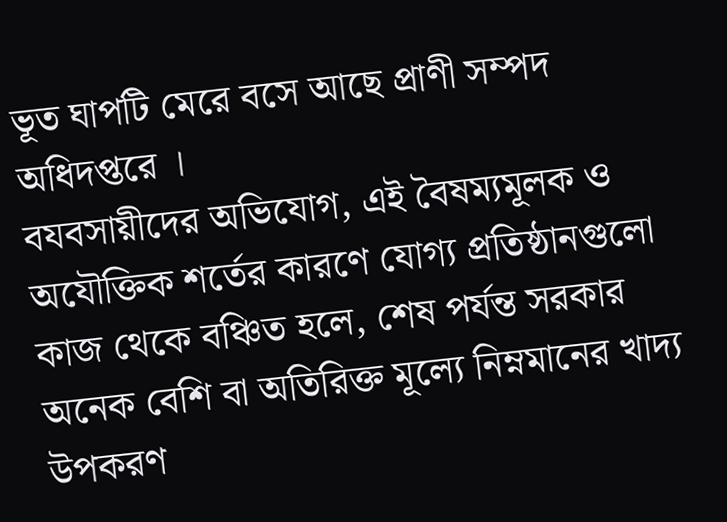ভূত ঘাপটি মেরে বসে আছে প্রাণী সম্পদ অধিদপ্তরে ।
বযবসায়ীদের অভিযোগ, এই বৈষম্যমূলক ও অযৌক্তিক শর্তের কারণে যোগ্য প্রতিষ্ঠানগুলো কাজ থেকে বঞ্চিত হলে, শেষ পর্যন্ত সরকার অনেক বেশি বা অতিরিক্ত মূল্যে নিম্নমানের খাদ্য উপকরণ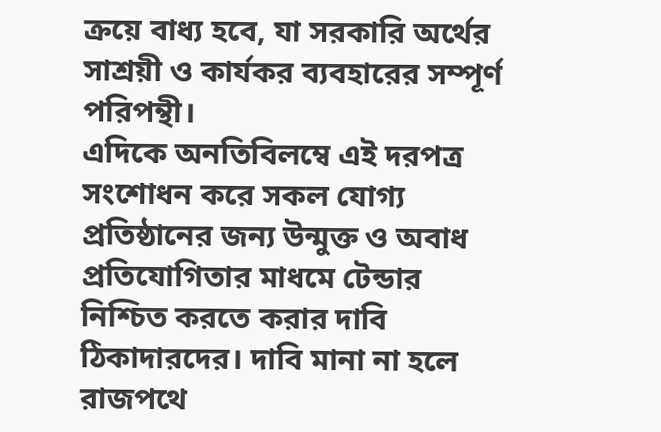ক্রয়ে বাধ্য হবে, যা সরকারি অর্থের সাশ্রয়ী ও কার্যকর ব্যবহারের সম্পূর্ণ পরিপন্থী।
এদিকে অনতিবিলম্বে এই দরপত্র সংশোধন করে সকল যোগ্য প্রতিষ্ঠানের জন্য উন্মুক্ত ও অবাধ প্রতিযোগিতার মাধমে টেন্ডার নিশ্চিত করতে করার দাবি ঠিকাদারদের। দাবি মানা না হলে রাজপথে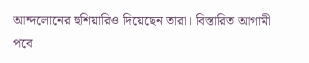আন্দলোনের হুশিয়ারিও দিয়েছেন তারা। বিস্তারিত আগামী পবে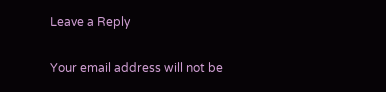Leave a Reply

Your email address will not be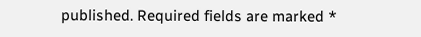published. Required fields are marked *